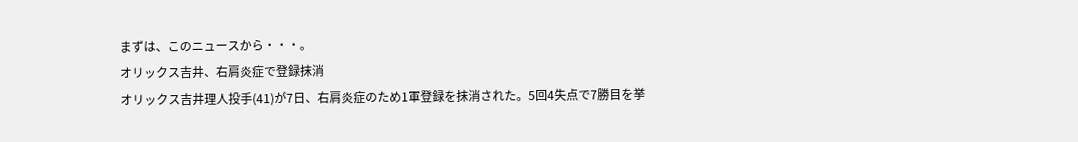まずは、このニュースから・・・。
オリックス吉井、右肩炎症で登録抹消
オリックス吉井理人投手(41)が7日、右肩炎症のため1軍登録を抹消された。5回4失点で7勝目を挙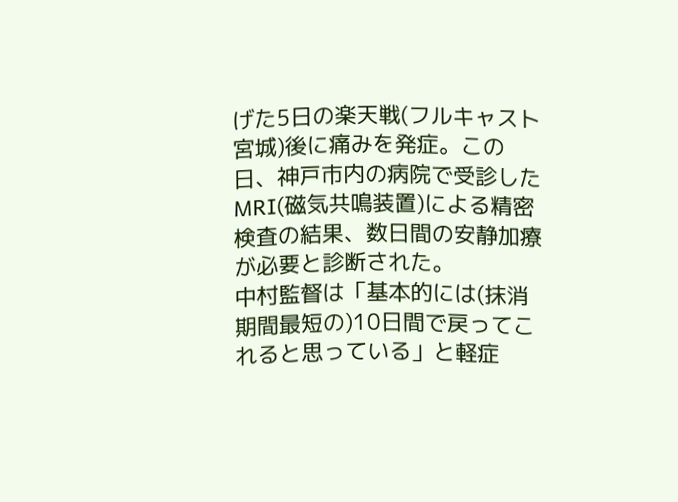げた5日の楽天戦(フルキャスト宮城)後に痛みを発症。この日、神戸市内の病院で受診したMRI(磁気共鳴装置)による精密検査の結果、数日間の安静加療が必要と診断された。
中村監督は「基本的には(抹消期間最短の)10日間で戻ってこれると思っている」と軽症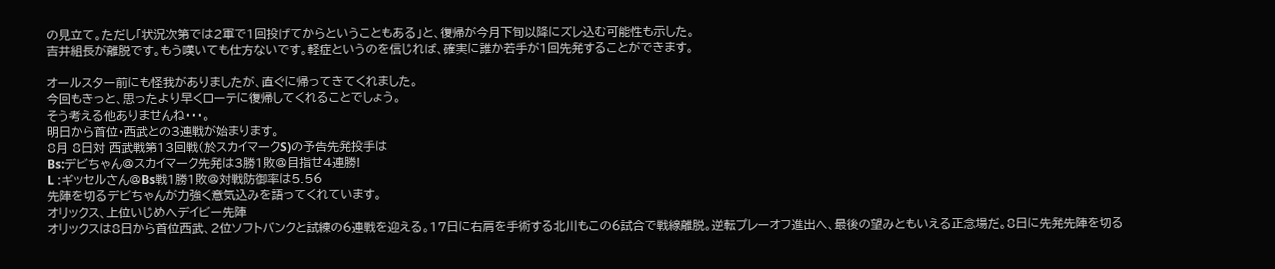の見立て。ただし「状況次第では2軍で1回投げてからということもある」と、復帰が今月下旬以降にズレ込む可能性も示した。
吉井組長が離脱です。もう嘆いても仕方ないです。軽症というのを信じれば、確実に誰か若手が1回先発することができます。

オールスター前にも怪我がありましたが、直ぐに帰ってきてくれました。
今回もきっと、思ったより早くローテに復帰してくれることでしょう。
そう考える他ありませんね・・・。
明日から首位・西武との3連戦が始まります。
8月 8日対 西武戦第13回戦(於スカイマークS)の予告先発投手は
Bs:デビちゃん@スカイマーク先発は3勝1敗@目指せ4連勝!
L :ギッセルさん@Bs戦1勝1敗@対戦防御率は5.56
先陣を切るデビちゃんが力強く意気込みを語ってくれています。
オリックス、上位いじめへデイビー先陣
オリックスは8日から首位西武、2位ソフトバンクと試練の6連戦を迎える。17日に右肩を手術する北川もこの6試合で戦線離脱。逆転プレーオフ進出へ、最後の望みともいえる正念場だ。8日に先発先陣を切る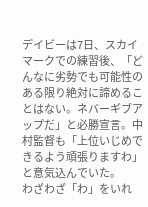デイビーは7日、スカイマークでの練習後、「どんなに劣勢でも可能性のある限り絶対に諦めることはない。ネバーギブアップだ」と必勝宣言。中村監督も「上位いじめできるよう頑張りますわ」と意気込んでいた。
わざわざ「わ」をいれ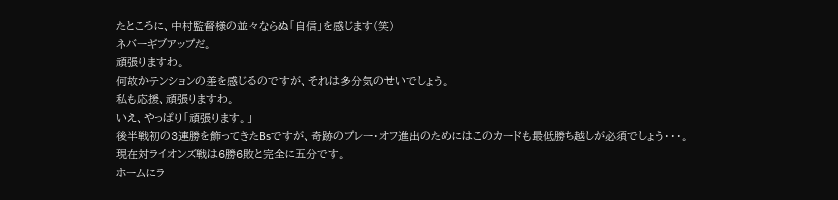たところに、中村監督様の並々ならぬ「自信」を感じます(笑)
ネバーギブアップだ。
頑張りますわ。
何故かテンションの差を感じるのですが、それは多分気のせいでしょう。
私も応援、頑張りますわ。
いえ、やっぱり「頑張ります。」
後半戦初の3連勝を飾ってきたBsですが、奇跡のプレー・オフ進出のためにはこのカードも最低勝ち越しが必須でしょう・・・。
現在対ライオンズ戦は6勝6敗と完全に五分です。
ホームにラ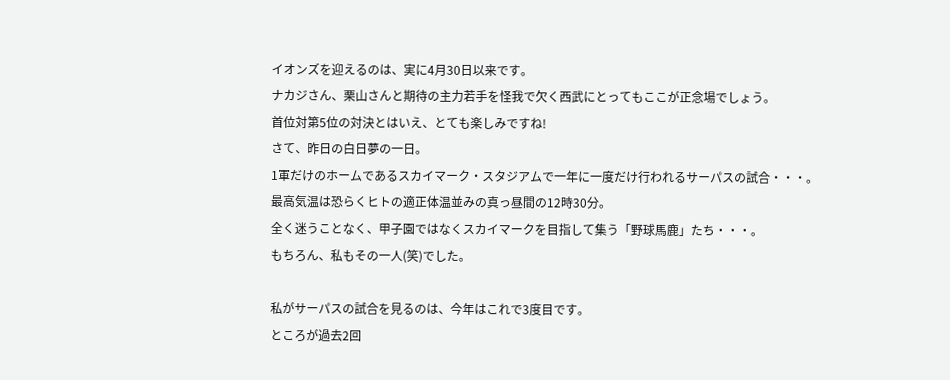イオンズを迎えるのは、実に4月30日以来です。
ナカジさん、栗山さんと期待の主力若手を怪我で欠く西武にとってもここが正念場でしょう。
首位対第5位の対決とはいえ、とても楽しみですね!
さて、昨日の白日夢の一日。
1軍だけのホームであるスカイマーク・スタジアムで一年に一度だけ行われるサーパスの試合・・・。
最高気温は恐らくヒトの適正体温並みの真っ昼間の12時30分。
全く迷うことなく、甲子園ではなくスカイマークを目指して集う「野球馬鹿」たち・・・。
もちろん、私もその一人(笑)でした。

私がサーパスの試合を見るのは、今年はこれで3度目です。
ところが過去2回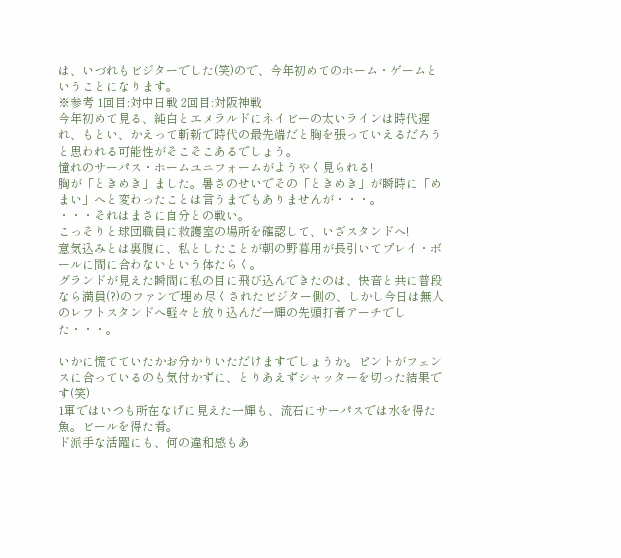は、いづれもビジターでした(笑)ので、今年初めてのホーム・ゲームということになります。
※参考 1回目:対中日戦 2回目:対阪神戦
今年初めて見る、純白とエメラルドにネイビーの太いラインは時代遅れ、もとい、かえって斬新で時代の最先端だと胸を張っていえるだろうと思われる可能性がそこそこあるでしょう。
憧れのサーパス・ホームユニフォームがようやく見られる!
胸が「ときめき」ました。暑さのせいでその「ときめき」が瞬時に「めまい」へと変わったことは言うまでもありませんが・・・。
・・・それはまさに自分との戦い。
こっそりと球団職員に救護室の場所を確認して、いざスタンドへ!
意気込みとは裏腹に、私としたことが朝の野暮用が長引いてプレイ・ボールに間に合わないという体たらく。
グランドが見えた瞬間に私の目に飛び込んできたのは、快音と共に普段なら満員(?)のファンで埋め尽くされたビジター側の、しかし今日は無人のレフトスタンドへ軽々と放り込んだ一輝の先頭打者アーチでした・・・。

いかに慌てていたかお分かりいただけますでしょうか。ピントがフェンスに合っているのも気付かずに、とりあえずシャッターを切った結果です(笑)
1軍ではいつも所在なげに見えた一輝も、流石にサーパスでは水を得た魚。ビールを得た肴。
ド派手な活躍にも、何の違和感もあ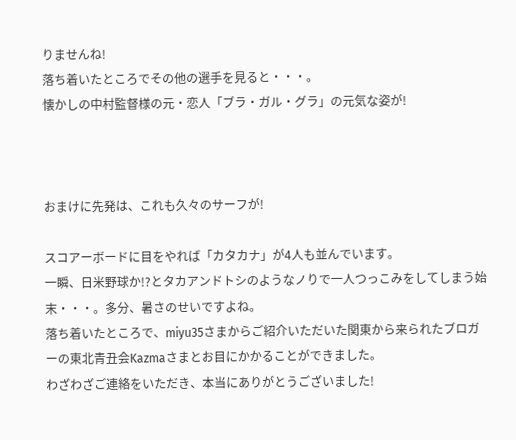りませんね!
落ち着いたところでその他の選手を見ると・・・。
懐かしの中村監督様の元・恋人「ブラ・ガル・グラ」の元気な姿が!



おまけに先発は、これも久々のサーフが!

スコアーボードに目をやれば「カタカナ」が4人も並んでいます。
一瞬、日米野球か!?とタカアンドトシのようなノりで一人つっこみをしてしまう始末・・・。多分、暑さのせいですよね。
落ち着いたところで、miyu35さまからご紹介いただいた関東から来られたブロガーの東北青丑会Kazmaさまとお目にかかることができました。
わざわざご連絡をいただき、本当にありがとうございました!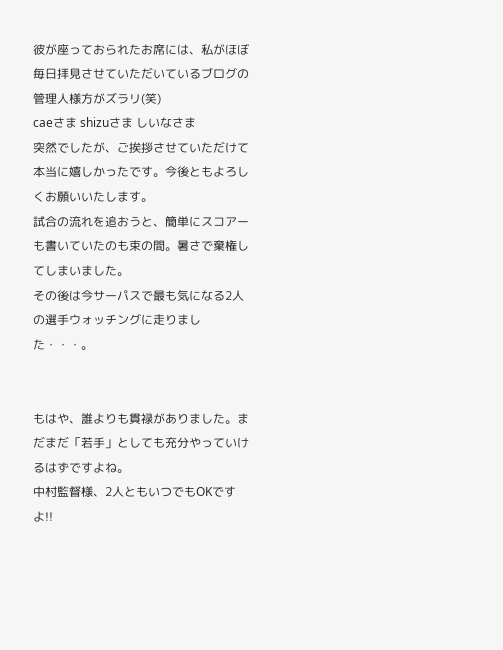彼が座っておられたお席には、私がほぼ毎日拝見させていただいているブログの管理人様方がズラリ(笑)
caeさま shizuさま しいなさま
突然でしたが、ご挨拶させていただけて本当に嬉しかったです。今後ともよろしくお願いいたします。
試合の流れを追おうと、簡単にスコアーも書いていたのも束の間。暑さで棄権してしまいました。
その後は今サーパスで最も気になる2人の選手ウォッチングに走りました・・・。


もはや、誰よりも貫禄がありました。まだまだ「若手」としても充分やっていけるはずですよね。
中村監督様、2人ともいつでもOKですよ!!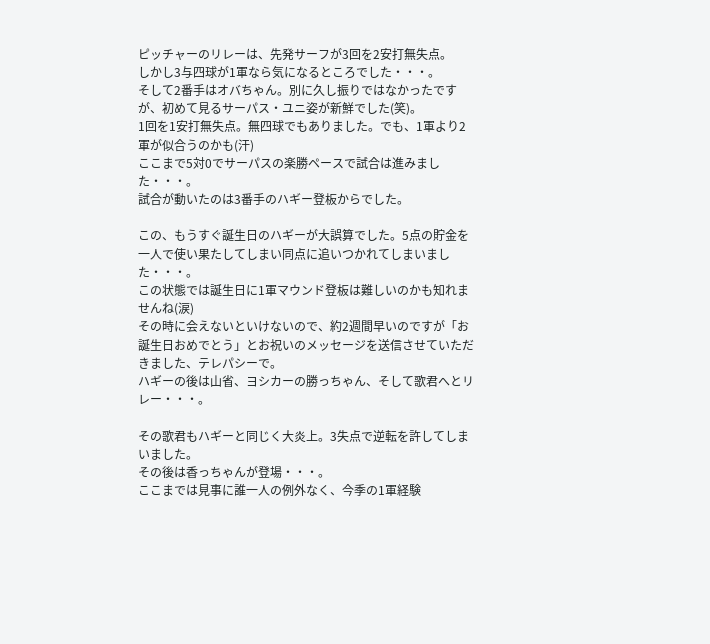ピッチャーのリレーは、先発サーフが3回を2安打無失点。
しかし3与四球が1軍なら気になるところでした・・・。
そして2番手はオバちゃん。別に久し振りではなかったですが、初めて見るサーパス・ユニ姿が新鮮でした(笑)。
1回を1安打無失点。無四球でもありました。でも、1軍より2軍が似合うのかも(汗)
ここまで5対0でサーパスの楽勝ペースで試合は進みました・・・。
試合が動いたのは3番手のハギー登板からでした。

この、もうすぐ誕生日のハギーが大誤算でした。5点の貯金を一人で使い果たしてしまい同点に追いつかれてしまいました・・・。
この状態では誕生日に1軍マウンド登板は難しいのかも知れませんね(涙)
その時に会えないといけないので、約2週間早いのですが「お誕生日おめでとう」とお祝いのメッセージを送信させていただきました、テレパシーで。
ハギーの後は山省、ヨシカーの勝っちゃん、そして歌君へとリレー・・・。

その歌君もハギーと同じく大炎上。3失点で逆転を許してしまいました。
その後は香っちゃんが登場・・・。
ここまでは見事に誰一人の例外なく、今季の1軍経験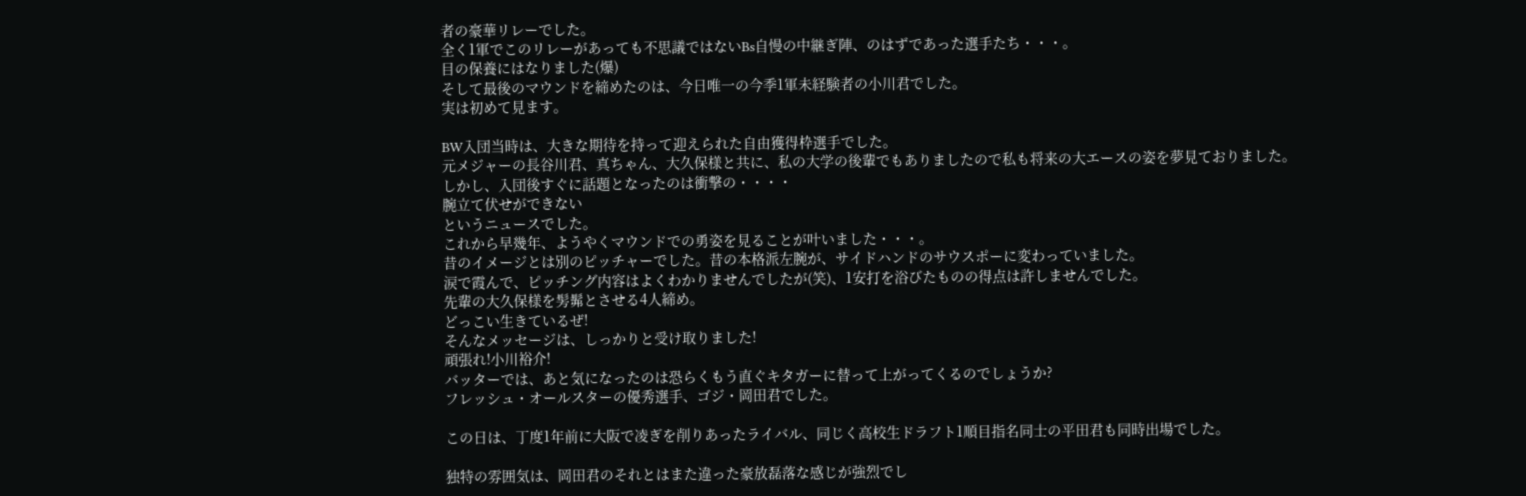者の豪華リレーでした。
全く1軍でこのリレーがあっても不思議ではないBs自慢の中継ぎ陣、のはずであった選手たち・・・。
目の保養にはなりました(爆)
そして最後のマウンドを締めたのは、今日唯一の今季1軍未経験者の小川君でした。
実は初めて見ます。

BW入団当時は、大きな期待を持って迎えられた自由獲得枠選手でした。
元メジャーの長谷川君、真ちゃん、大久保様と共に、私の大学の後輩でもありましたので私も将来の大エースの姿を夢見ておりました。
しかし、入団後すぐに話題となったのは衝撃の・・・・
腕立て伏せができない
というニュースでした。
これから早幾年、ようやくマウンドでの勇姿を見ることが叶いました・・・。
昔のイメージとは別のピッチャーでした。昔の本格派左腕が、サイドハンドのサウスポーに変わっていました。
涙で霞んで、ピッチング内容はよくわかりませんでしたが(笑)、1安打を浴びたものの得点は許しませんでした。
先輩の大久保様を髣髴とさせる4人締め。
どっこい生きているぜ!
そんなメッセージは、しっかりと受け取りました!
頑張れ!小川裕介!
バッターでは、あと気になったのは恐らくもう直ぐキタガーに替って上がってくるのでしょうか?
フレッシュ・オールスターの優秀選手、ゴジ・岡田君でした。

この日は、丁度1年前に大阪で凌ぎを削りあったライバル、同じく高校生ドラフト1順目指名同士の平田君も同時出場でした。

独特の雰囲気は、岡田君のそれとはまた違った豪放磊落な感じが強烈でし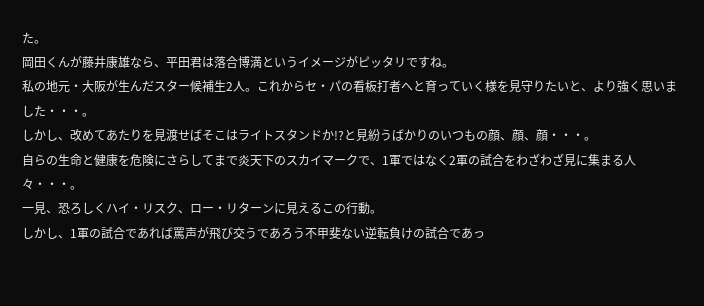た。
岡田くんが藤井康雄なら、平田君は落合博満というイメージがピッタリですね。
私の地元・大阪が生んだスター候補生2人。これからセ・パの看板打者へと育っていく様を見守りたいと、より強く思いました・・・。
しかし、改めてあたりを見渡せばそこはライトスタンドか!?と見紛うばかりのいつもの顔、顔、顔・・・。
自らの生命と健康を危険にさらしてまで炎天下のスカイマークで、1軍ではなく2軍の試合をわざわざ見に集まる人々・・・。
一見、恐ろしくハイ・リスク、ロー・リターンに見えるこの行動。
しかし、1軍の試合であれば罵声が飛び交うであろう不甲斐ない逆転負けの試合であっ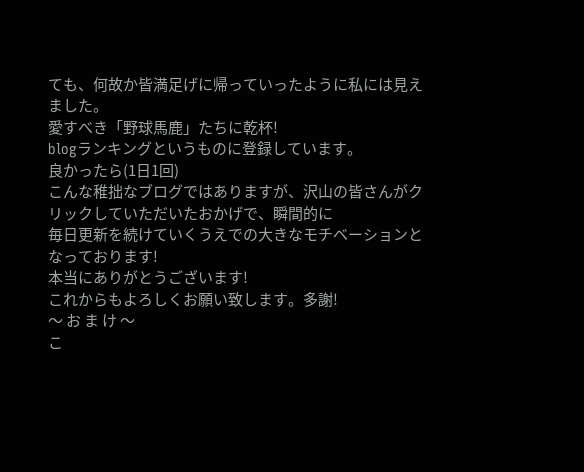ても、何故か皆満足げに帰っていったように私には見えました。
愛すべき「野球馬鹿」たちに乾杯!
blogランキングというものに登録しています。
良かったら(1日1回)
こんな稚拙なブログではありますが、沢山の皆さんがクリックしていただいたおかげで、瞬間的に
毎日更新を続けていくうえでの大きなモチベーションとなっております!
本当にありがとうございます!
これからもよろしくお願い致します。多謝!
〜 お ま け 〜
こ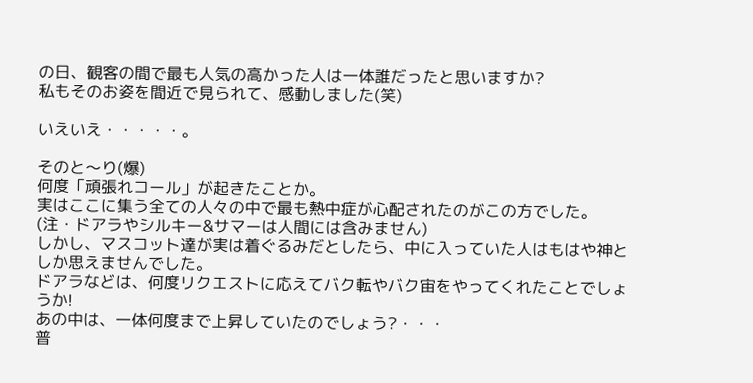の日、観客の間で最も人気の高かった人は一体誰だったと思いますか?
私もそのお姿を間近で見られて、感動しました(笑)

いえいえ・・・・・。

そのと〜り(爆)
何度「頑張れコール」が起きたことか。
実はここに集う全ての人々の中で最も熱中症が心配されたのがこの方でした。
(注・ドアラやシルキー&サマーは人間には含みません)
しかし、マスコット達が実は着ぐるみだとしたら、中に入っていた人はもはや神としか思えませんでした。
ドアラなどは、何度リクエストに応えてバク転やバク宙をやってくれたことでしょうか!
あの中は、一体何度まで上昇していたのでしょう?・・・
普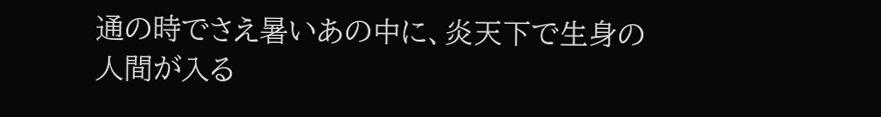通の時でさえ暑いあの中に、炎天下で生身の人間が入る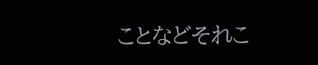ことなどそれこ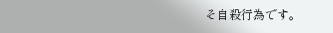そ自殺行為です。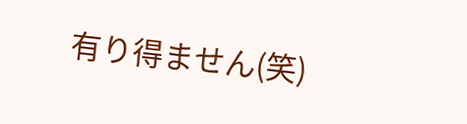有り得ません(笑)